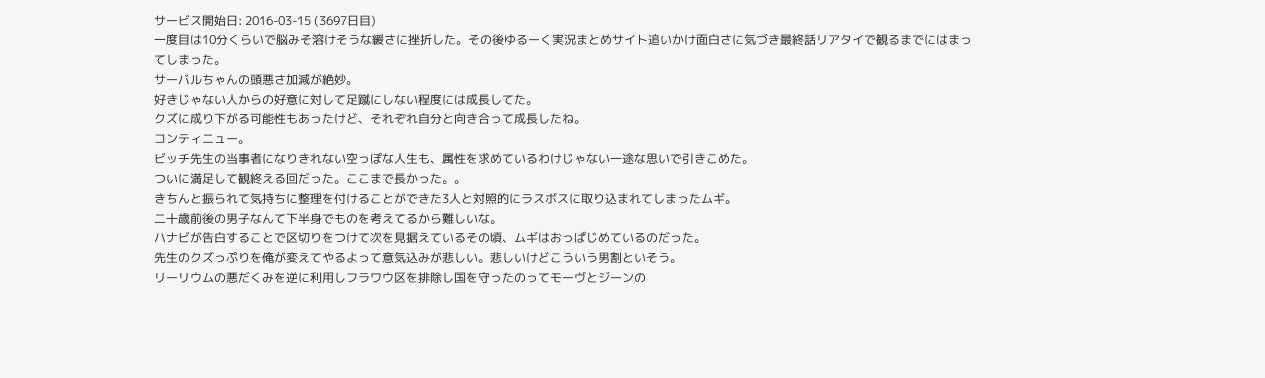サービス開始日: 2016-03-15 (3697日目)
一度目は10分くらいで脳みそ溶けそうな緩さに挫折した。その後ゆるーく実況まとめサイト追いかけ面白さに気づき最終話リアタイで観るまでにはまってしまった。
サーバルちゃんの頭悪さ加減が絶妙。
好きじゃない人からの好意に対して足蹴にしない程度には成長してた。
クズに成り下がる可能性もあったけど、それぞれ自分と向き合って成長したね。
コンティニュー。
ビッチ先生の当事者になりきれない空っぽな人生も、属性を求めているわけじゃない一途な思いで引きこめた。
ついに満足して観終える回だった。ここまで長かった。。
きちんと振られて気持ちに整理を付けることができた3人と対照的にラスボスに取り込まれてしまったムギ。
二十歳前後の男子なんて下半身でものを考えてるから難しいな。
ハナビが告白することで区切りをつけて次を見据えているその頃、ムギはおっぱじめているのだった。
先生のクズっぷりを俺が変えてやるよって意気込みが悲しい。悲しいけどこういう男割といそう。
リーリウムの悪だくみを逆に利用しフラワウ区を排除し国を守ったのってモーヴとジーンの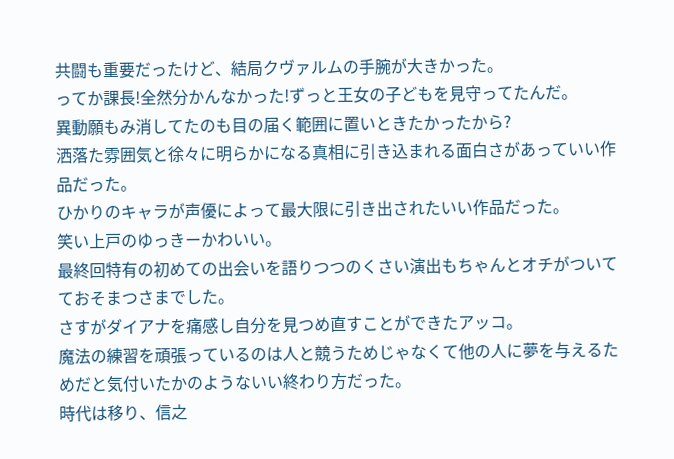共闘も重要だったけど、結局クヴァルムの手腕が大きかった。
ってか課長!全然分かんなかった!ずっと王女の子どもを見守ってたんだ。
異動願もみ消してたのも目の届く範囲に置いときたかったから?
洒落た雰囲気と徐々に明らかになる真相に引き込まれる面白さがあっていい作品だった。
ひかりのキャラが声優によって最大限に引き出されたいい作品だった。
笑い上戸のゆっきーかわいい。
最終回特有の初めての出会いを語りつつのくさい演出もちゃんとオチがついてておそまつさまでした。
さすがダイアナを痛感し自分を見つめ直すことができたアッコ。
魔法の練習を頑張っているのは人と競うためじゃなくて他の人に夢を与えるためだと気付いたかのようないい終わり方だった。
時代は移り、信之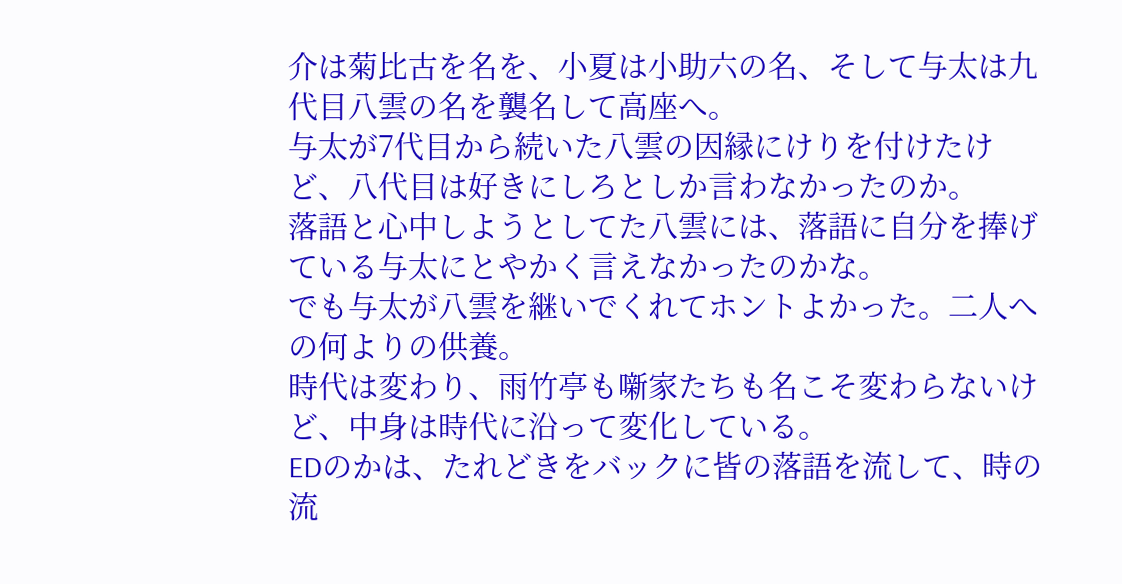介は菊比古を名を、小夏は小助六の名、そして与太は九代目八雲の名を襲名して高座へ。
与太が7代目から続いた八雲の因縁にけりを付けたけど、八代目は好きにしろとしか言わなかったのか。
落語と心中しようとしてた八雲には、落語に自分を捧げている与太にとやかく言えなかったのかな。
でも与太が八雲を継いでくれてホントよかった。二人への何よりの供養。
時代は変わり、雨竹亭も噺家たちも名こそ変わらないけど、中身は時代に沿って変化している。
EDのかは、たれどきをバックに皆の落語を流して、時の流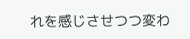れを感じさせつつ変わ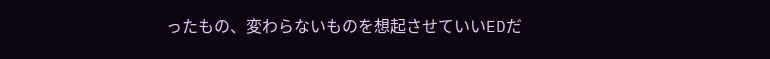ったもの、変わらないものを想起させていいEDだ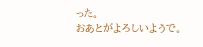った。
おあとがよろしいようで。